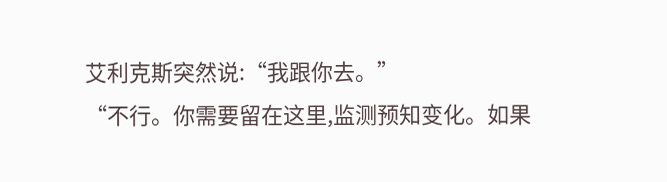艾利克斯突然说:“我跟你去。”
“不行。你需要留在这里,监测预知变化。如果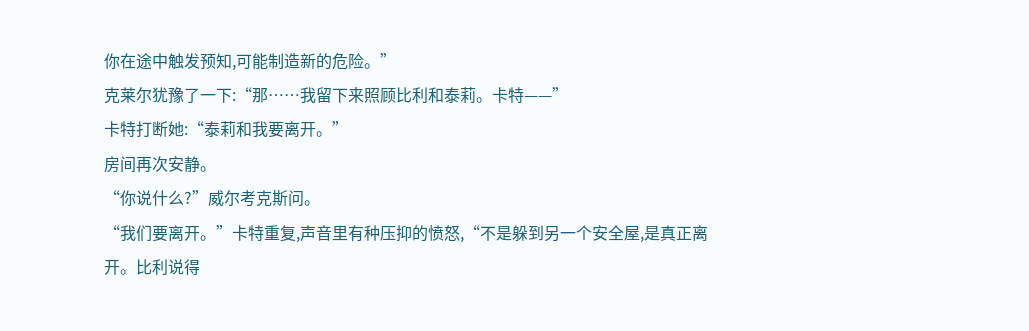你在途中触发预知,可能制造新的危险。”
克莱尔犹豫了一下:“那……我留下来照顾比利和泰莉。卡特——”
卡特打断她:“泰莉和我要离开。”
房间再次安静。
“你说什么?”威尔考克斯问。
“我们要离开。”卡特重复,声音里有种压抑的愤怒,“不是躲到另一个安全屋,是真正离开。比利说得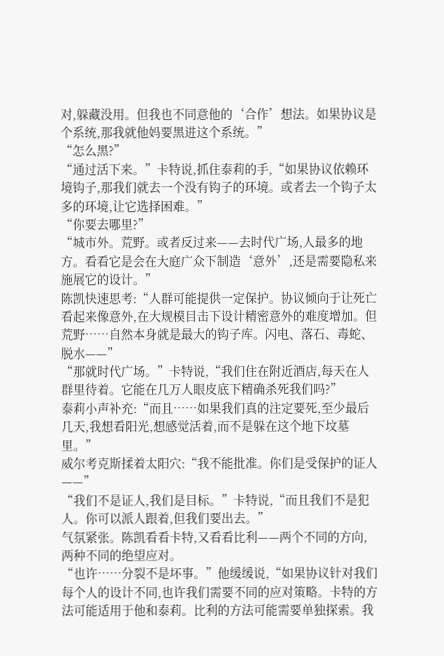对,躲藏没用。但我也不同意他的‘合作’想法。如果协议是个系统,那我就他妈要黑进这个系统。”
“怎么黑?”
“通过活下来。”卡特说,抓住泰莉的手,“如果协议依赖环境钩子,那我们就去一个没有钩子的环境。或者去一个钩子太多的环境,让它选择困难。”
“你要去哪里?”
“城市外。荒野。或者反过来——去时代广场,人最多的地方。看看它是会在大庭广众下制造‘意外’,还是需要隐私来施展它的设计。”
陈凯快速思考:“人群可能提供一定保护。协议倾向于让死亡看起来像意外,在大规模目击下设计精密意外的难度增加。但荒野……自然本身就是最大的钩子库。闪电、落石、毒蛇、脱水——”
“那就时代广场。”卡特说,“我们住在附近酒店,每天在人群里待着。它能在几万人眼皮底下精确杀死我们吗?”
泰莉小声补充:“而且……如果我们真的注定要死,至少最后几天,我想看阳光,想感觉活着,而不是躲在这个地下坟墓里。”
威尔考克斯揉着太阳穴:“我不能批准。你们是受保护的证人——”
“我们不是证人,我们是目标。”卡特说,“而且我们不是犯人。你可以派人跟着,但我们要出去。”
气氛紧张。陈凯看看卡特,又看看比利——两个不同的方向,两种不同的绝望应对。
“也许……分裂不是坏事。”他缓缓说,“如果协议针对我们每个人的设计不同,也许我们需要不同的应对策略。卡特的方法可能适用于他和泰莉。比利的方法可能需要单独探索。我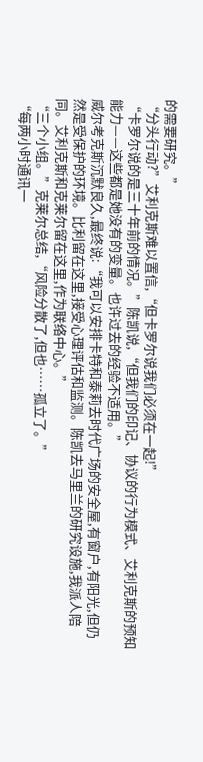的需要研究。”
“分头行动?”艾利克斯难以置信,“但卡罗尔说我们必须在一起!”
“卡罗尔说的是三十年前的情况。”陈凯说,“但我们的印记、协议的行为模式、艾利克斯的预知能力——这些都是她没有的变量。也许过去的经验不适用。”
威尔考克斯沉默良久,最终说:“我可以安排卡特和泰莉去时代广场的安全屋,有窗户,有阳光,但仍然是受保护的环境。比利留在这里,接受心理评估和监测。陈凯去马里兰的研究设施,我派人陪同。艾利克斯和克莱尔留在这里,作为联络中心。”
“三个小组。”克莱尔总结,“风险分散了,但也……孤立了。”
“每两小时通讯一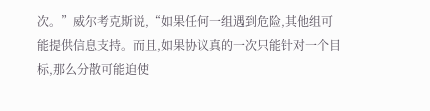次。”威尔考克斯说,“如果任何一组遇到危险,其他组可能提供信息支持。而且,如果协议真的一次只能针对一个目标,那么分散可能迫使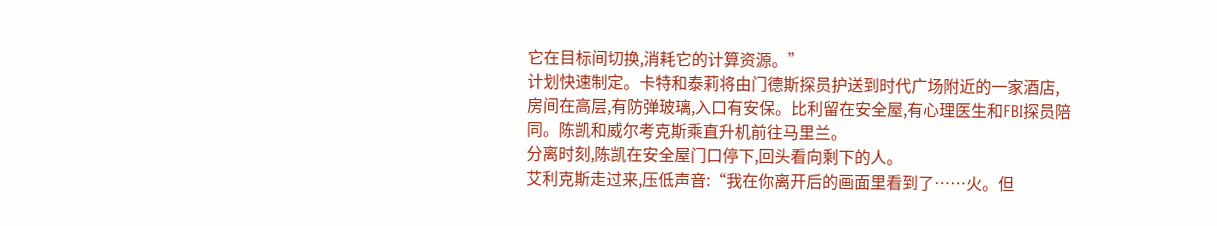它在目标间切换,消耗它的计算资源。”
计划快速制定。卡特和泰莉将由门德斯探员护送到时代广场附近的一家酒店,房间在高层,有防弹玻璃,入口有安保。比利留在安全屋,有心理医生和FBI探员陪同。陈凯和威尔考克斯乘直升机前往马里兰。
分离时刻,陈凯在安全屋门口停下,回头看向剩下的人。
艾利克斯走过来,压低声音:“我在你离开后的画面里看到了……火。但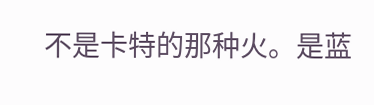不是卡特的那种火。是蓝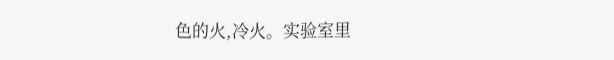色的火,冷火。实验室里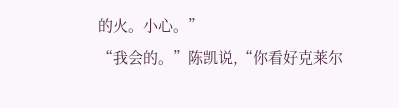的火。小心。”
“我会的。”陈凯说,“你看好克莱尔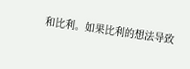和比利。如果比利的想法导致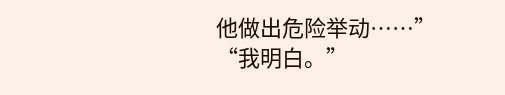他做出危险举动……”
“我明白。”